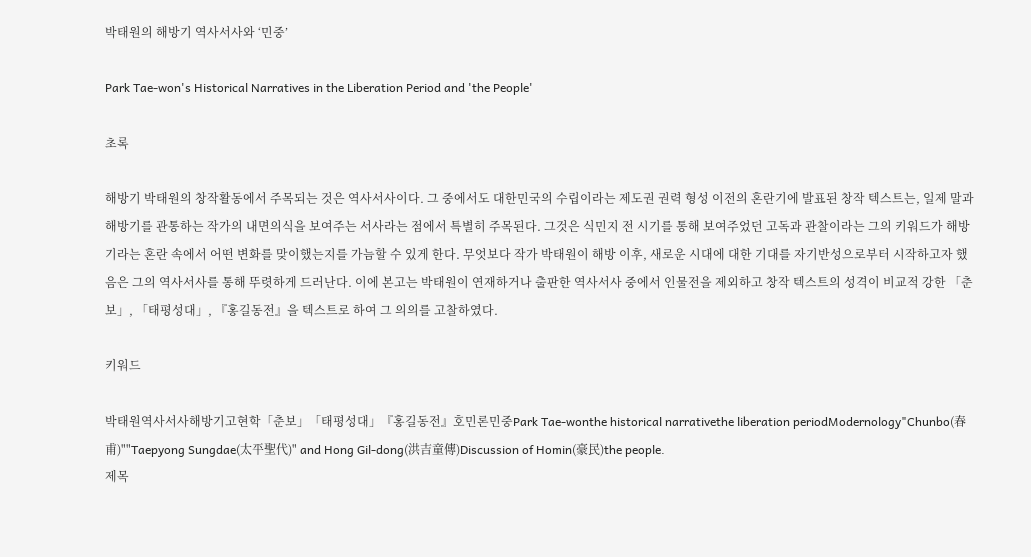박태원의 해방기 역사서사와 ‘민중’

Park Tae-won's Historical Narratives in the Liberation Period and 'the People'

초록

해방기 박태원의 창작활동에서 주목되는 것은 역사서사이다. 그 중에서도 대한민국의 수립이라는 제도권 권력 형성 이전의 혼란기에 발표된 창작 텍스트는, 일제 말과 해방기를 관통하는 작가의 내면의식을 보여주는 서사라는 점에서 특별히 주목된다. 그것은 식민지 전 시기를 통해 보여주었던 고독과 관찰이라는 그의 키워드가 해방기라는 혼란 속에서 어떤 변화를 맞이했는지를 가늠할 수 있게 한다. 무엇보다 작가 박태원이 해방 이후, 새로운 시대에 대한 기대를 자기반성으로부터 시작하고자 했음은 그의 역사서사를 통해 뚜렷하게 드러난다. 이에 본고는 박태원이 연재하거나 출판한 역사서사 중에서 인물전을 제외하고 창작 텍스트의 성격이 비교적 강한 「춘보」, 「태평성대」, 『홍길동전』을 텍스트로 하여 그 의의를 고찰하였다.

키워드

박태원역사서사해방기고현학「춘보」「태평성대」『홍길동전』호민론민중Park Tae-wonthe historical narrativethe liberation periodModernology"Chunbo(春甫)""Taepyong Sungdae(太平聖代)" and Hong Gil-dong(洪吉童傳)Discussion of Homin(豪民)the people.
제목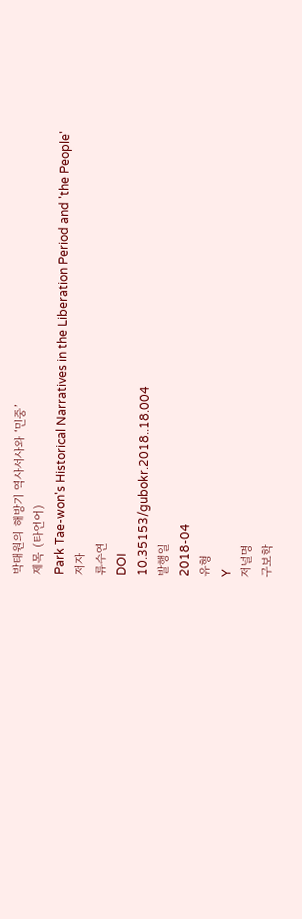박태원의 해방기 역사서사와 ‘민중’
제목 (타언어)
Park Tae-won's Historical Narratives in the Liberation Period and 'the People'
저자
류수연
DOI
10.35153/gubokr.2018..18.004
발행일
2018-04
유형
Y
저널명
구보학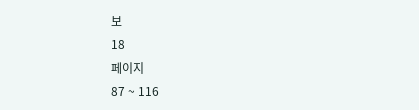보
18
페이지
87 ~ 116